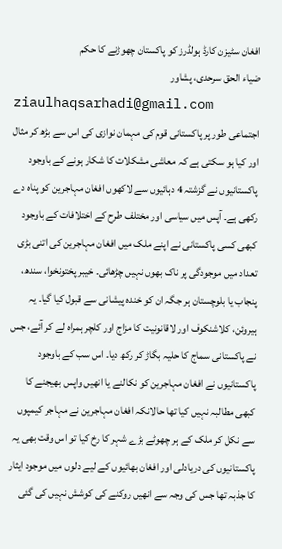افغان سٹیزن کارڈ ہولڈرز کو پاکستان چھوڑنے کا حکم
ضیاء الحق سرحدی، پشاور
ziaulhaqsarhadi@gmail.com
اجتماعی طور پر پاکستانی قوم کی مہمان نوازی کی اس سے بڑھ کر مثال اور کیا ہو سکتی ہے کہ معاشی مشکلات کا شکار ہونے کے باوجود پاکستانیوں نے گزشتہ 4 دہائیوں سے لاکھوں افغان مہاجرین کو پناہ دے رکھی ہے۔ آپس میں سیاسی اور مختلف طرح کے اختلافات کے باوجود کبھی کسی پاکستانی نے اپنے ملک میں افغان مہاجرین کی اتنی بڑی تعداد میں موجودگی پر ناک بھوں نہیں چڑھائی۔ خیبر پختونخوا، سندھ، پنجاب یا بلوچستان ہر جگہ ان کو خندہ پیشانی سے قبول کیا گیا۔ یہ ہیروئن، کلاشنکوف اور لاقانونیت کا مزاج اور کلچر ہمراہ لے کر آئے، جس نے پاکستانی سماج کا حلیہ بگاڑ کر رکھ دیا۔ اس سب کے باوجود پاکستانیوں نے افغان مہاجرین کو نکالنے یا انھیں واپس بھیجنے کا کبھی مطالبہ نہیں کیا تھا حالانکہ افغان مہاجرین نے مہاجر کیمپوں سے نکل کر ملک کے ہر چھوٹے بڑے شہر کا رخ کیا تو اس وقت بھی یہ پاکستانیوں کی دریادلی اور افغان بھائیوں کے لیے دلوں میں موجود ایثار کا جذبہ تھا جس کی وجہ سے انھیں روکنے کی کوشش نہیں کی گئی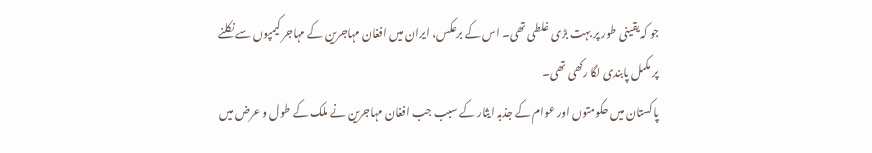جو کہ یقینی طور پر بہت بڑی غلطی تھی۔ اس کے برعکس، ایران میں افغان مہاجرین کے مہاجر کیمپوں سے نکلنے پر مکمل پابندی لگا رکھی تھی۔
پاکستان میں حکومتوں اور عوام کے جذبہ ایثار کے سبب جب افغان مہاجرین نے ملک کے طول و عرض میں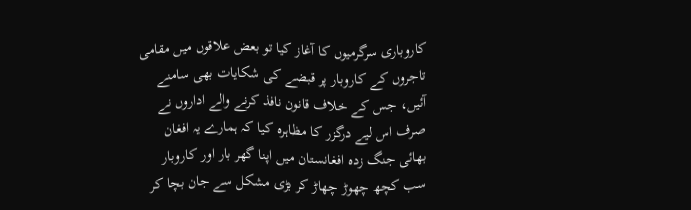کاروباری سرگرمیوں کا آغاز کیا تو بعض علاقوں میں مقامی تاجروں کے کاروبار پر قبضے کی شکایات بھی سامنے آئیں، جس کے خلاف قانون نافذ کرنے والے اداروں نے صرف اس لیے درگزر کا مظاہرہ کیا کہ ہمارے یہ افغان بھائی جنگ زدہ افغانستان میں اپنا گھر بار اور کاروبار سب کچھ چھوڑ چھاڑ کر بڑی مشکل سے جان بچا کر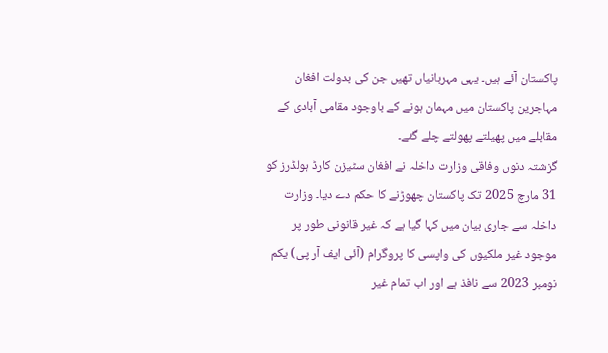پاکستان آئے ہیں۔ یہی مہربانیاں تھیں جن کی بدولت افغان مہاجرین پاکستان میں مہمان ہونے کے باوجود مقامی آبادی کے مقابلے میں پھیلتے پھولتے چلے گئے۔
گزشتہ دنوں وفاقی وزارت داخلہ نے افغان سٹیزن کارڈ ہولڈرز کو 31 مارچ 2025 تک پاکستان چھوڑنے کا حکم دے دیا۔ وزارت داخلہ سے جاری بیان میں کہا گیا ہے کہ غیر قانونی طور پر موجود غیر ملکیوں کی واپسی کا پروگرام (آئی ایف آر پی) یکم نومبر 2023 سے نافذ ہے اور اب تمام غیر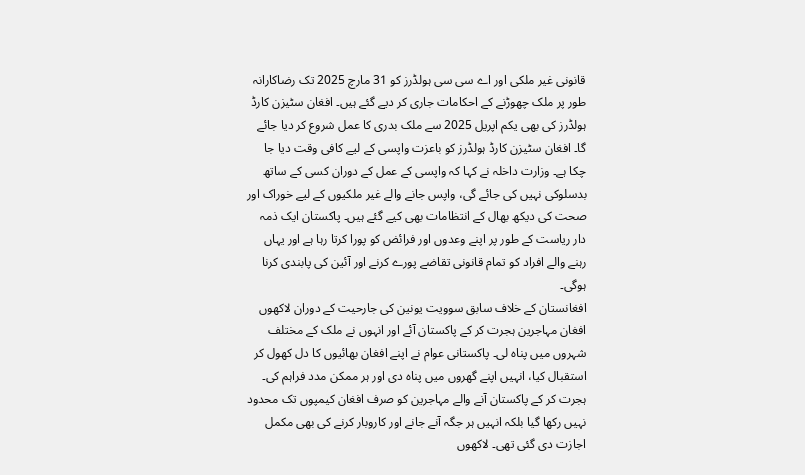قانونی غیر ملکی اور اے سی سی ہولڈرز کو 31 مارچ 2025 تک رضاکارانہ طور پر ملک چھوڑنے کے احکامات جاری کر دیے گئے ہیں۔ افغان سٹیزن کارڈ ہولڈرز کی بھی یکم اپریل 2025 سے ملک بدری کا عمل شروع کر دیا جائے گا۔ افغان سٹیزن کارڈ ہولڈرز کو باعزت واپسی کے لیے کافی وقت دیا جا چکا ہے۔ وزارت داخلہ نے کہا کہ واپسی کے عمل کے دوران کسی کے ساتھ بدسلوکی نہیں کی جائے گی، واپس جانے والے غیر ملکیوں کے لیے خوراک اور صحت کی دیکھ بھال کے انتظامات بھی کیے گئے ہیں۔ پاکستان ایک ذمہ دار ریاست کے طور پر اپنے وعدوں اور فرائض کو پورا کرتا رہا ہے اور یہاں رہنے والے افراد کو تمام قانونی تقاضے پورے کرنے اور آئین کی پابندی کرنا ہوگی۔
افغانستان کے خلاف سابق سوویت یونین کی جارحیت کے دوران لاکھوں افغان مہاجرین ہجرت کر کے پاکستان آئے اور انہوں نے ملک کے مختلف شہروں میں پناہ لی۔ پاکستانی عوام نے اپنے افغان بھائیوں کا دل کھول کر استقبال کیا، انہیں اپنے گھروں میں پناہ دی اور ہر ممکن مدد فراہم کی۔ ہجرت کر کے پاکستان آنے والے مہاجرین کو صرف افغان کیمپوں تک محدود نہیں رکھا گیا بلکہ انہیں ہر جگہ آنے جانے اور کاروبار کرنے کی بھی مکمل اجازت دی گئی تھی۔ لاکھوں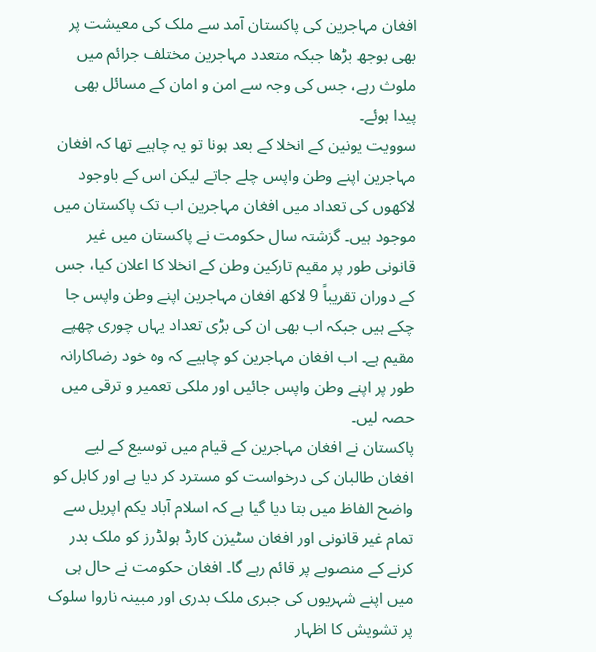افغان مہاجرین کی پاکستان آمد سے ملک کی معیشت پر بھی بوجھ بڑھا جبکہ متعدد مہاجرین مختلف جرائم میں ملوث رہے، جس کی وجہ سے امن و امان کے مسائل بھی پیدا ہوئے۔
سوویت یونین کے انخلا کے بعد ہونا تو یہ چاہیے تھا کہ افغان مہاجرین اپنے وطن واپس چلے جاتے لیکن اس کے باوجود لاکھوں کی تعداد میں افغان مہاجرین اب تک پاکستان میں موجود ہیں۔ گزشتہ سال حکومت نے پاکستان میں غیر قانونی طور پر مقیم تارکین وطن کے انخلا کا اعلان کیا، جس کے دوران تقریباً 9 لاکھ افغان مہاجرین اپنے وطن واپس جا چکے ہیں جبکہ اب بھی ان کی بڑی تعداد یہاں چوری چھپے مقیم ہے۔ اب افغان مہاجرین کو چاہیے کہ وہ خود رضاکارانہ طور پر اپنے وطن واپس جائیں اور ملکی تعمیر و ترقی میں حصہ لیں۔
پاکستان نے افغان مہاجرین کے قیام میں توسیع کے لیے افغان طالبان کی درخواست کو مسترد کر دیا ہے اور کابل کو واضح الفاظ میں بتا دیا گیا ہے کہ اسلام آباد یکم اپریل سے تمام غیر قانونی اور افغان سٹیزن کارڈ ہولڈرز کو ملک بدر کرنے کے منصوبے پر قائم رہے گا۔ افغان حکومت نے حال ہی میں اپنے شہریوں کی جبری ملک بدری اور مبینہ ناروا سلوک پر تشویش کا اظہار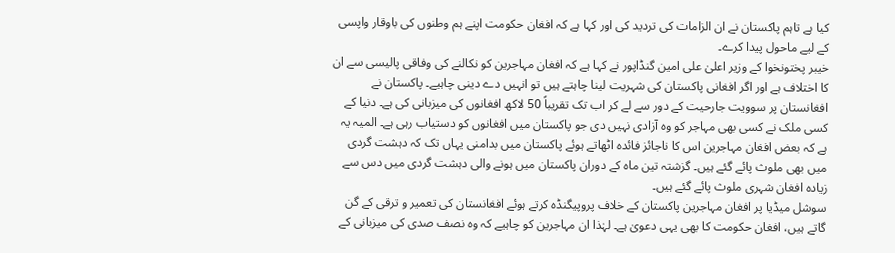کیا ہے تاہم پاکستان نے ان الزامات کی تردید کی اور کہا ہے کہ افغان حکومت اپنے ہم وطنوں کی باوقار واپسی کے لیے ماحول پیدا کرے۔
خیبر پختونخوا کے وزیر اعلیٰ علی امین گنڈاپور نے کہا ہے کہ افغان مہاجرین کو نکالنے کی وفاقی پالیسی سے ان کا اختلاف ہے اور اگر افغانی پاکستان کی شہریت لینا چاہتے ہیں تو انہیں دے دینی چاہیے۔ پاکستان نے افغانستان پر سوویت جارحیت کے دور سے لے کر اب تک تقریباً 50 لاکھ افغانوں کی میزبانی کی ہے۔ دنیا کے کسی ملک نے کسی بھی مہاجر کو وہ آزادی نہیں دی جو پاکستان میں افغانوں کو دستیاب رہی ہے۔ المیہ یہ ہے کہ بعض افغان مہاجرین اس کا ناجائز فائدہ اٹھاتے ہوئے پاکستان میں بدامنی یہاں تک کہ دہشت گردی میں بھی ملوث پائے گئے ہیں۔ گزشتہ تین ماہ کے دوران پاکستان میں ہونے والی دہشت گردی میں دس سے زیادہ افغان شہری ملوث پائے گئے ہیں۔
سوشل میڈیا پر افغان مہاجرین پاکستان کے خلاف پروپیگنڈہ کرتے ہوئے افغانستان کی تعمیر و ترقی کے گن گاتے ہیں، افغان حکومت کا بھی یہی دعویٰ ہے۔ لہٰذا ان مہاجرین کو چاہیے کہ وہ نصف صدی کی میزبانی کے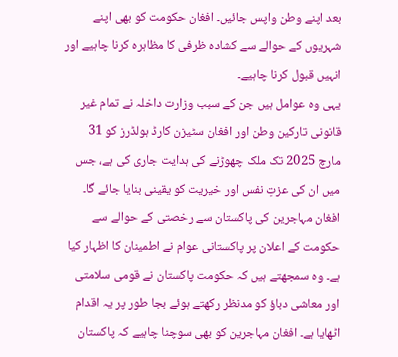بعد اپنے وطن واپس جائیں۔ افغان حکومت کو بھی اپنے شہریوں کے حوالے سے کشادہ ظرفی کا مظاہرہ کرنا چاہیے اور انہیں قبول کرنا چاہیے۔
یہی وہ عوامل ہیں جن کے سبب وزارت داخلہ نے تمام غیر قانونی تارکین وطن اور افغان سٹیزن کارڈ ہولڈرز کو 31 مارچ 2025 تک ملک چھوڑنے کی ہدایت جاری کی ہے، جس میں ان کی عزتِ نفس اور خیریت کو یقینی بنایا جائے گا۔ افغان مہاجرین کی پاکستان سے رخصتی کے حوالے سے حکومت کے اعلان پر پاکستانی عوام نے اطمینان کا اظہار کیا ہے۔ وہ سمجھتے ہیں کہ حکومت پاکستان نے قومی سلامتی اور معاشی دباؤ کو مدنظر رکھتے ہوئے بجا طور پر یہ اقدام اٹھایا ہے۔ افغان مہاجرین کو بھی سوچنا چاہیے کہ پاکستان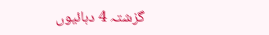گزشتہ 4 دہائیوں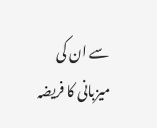سے ان کی میزبانی کا فریضہ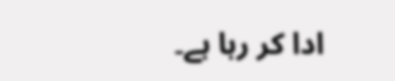ادا کر رہا ہے۔